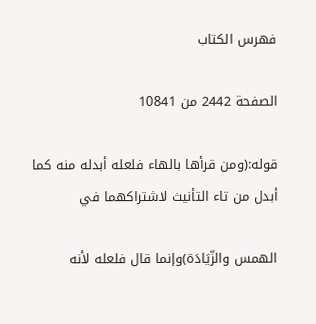فهرس الكتاب

الصفحة 2442 من 10841

قوله:(ومن قرأها بالهاء فلعله أبدله منه كما أبدل من تاء التأنيث لاشتراكهما في

الهمس والزّيَادَة)وإنما قال فلعله لأنه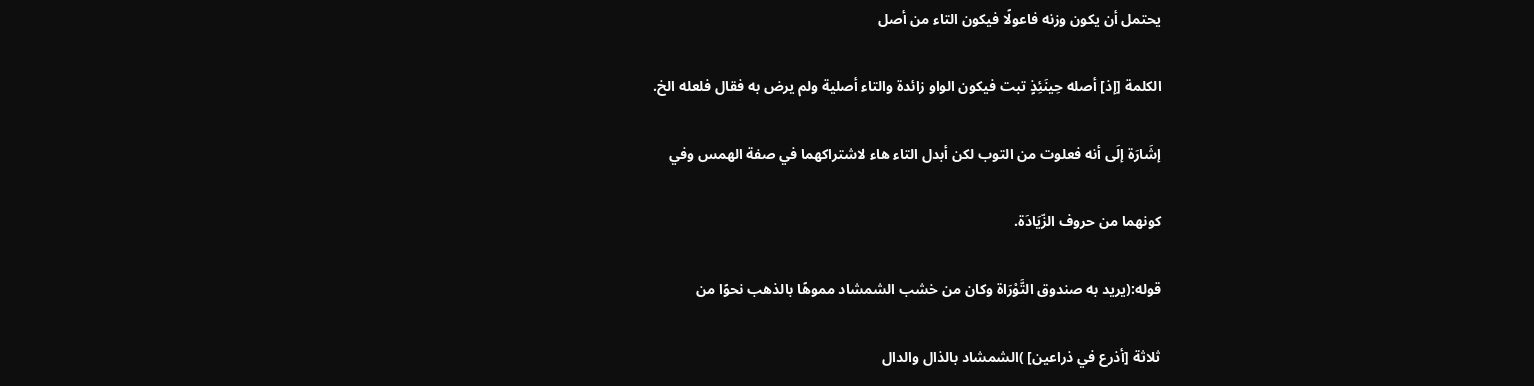يحتمل أن يكون وزنه فاعولًا فيكون التاء من أصل

الكلمة [إذ] أصله حِينَئِذٍ تبت فيكون الواو زائدة والتاء أصلية ولم يرض به فقال فلعله الخ.

إشَارَة إلَى أنه فعلوت من التوب لكن أبدل التاء هاء لاشتراكهما في صفة الهمس وفي

كونهما من حروف الزّيَادَة.

قوله:(يريد به صندوق التَّوْرَاة وكان من خشب الشمشاد مموهًا بالذهب نحوًا من

ثلاثة [أذرع في ذراعين] )الشمشاد بالذال والدال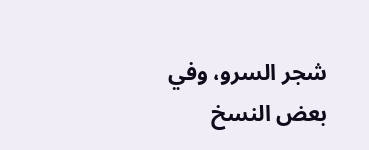شجر السرو، وفي بعض النسخ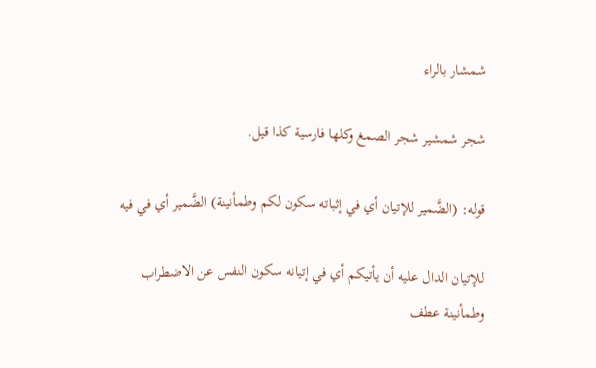شمشار بالراء

شجر شمشير شجر الصمغ وكلها فارسية كذا قيل.

قوله: (الضَّمير للإتيان أي في إثباته سكون لكم وطمأنينة) الضَّمير أي في فيه

للإتيان الدال عليه أن يأتيكم أي في إتيانه سكون النفس عن الاضطراب وطمأنينة عطف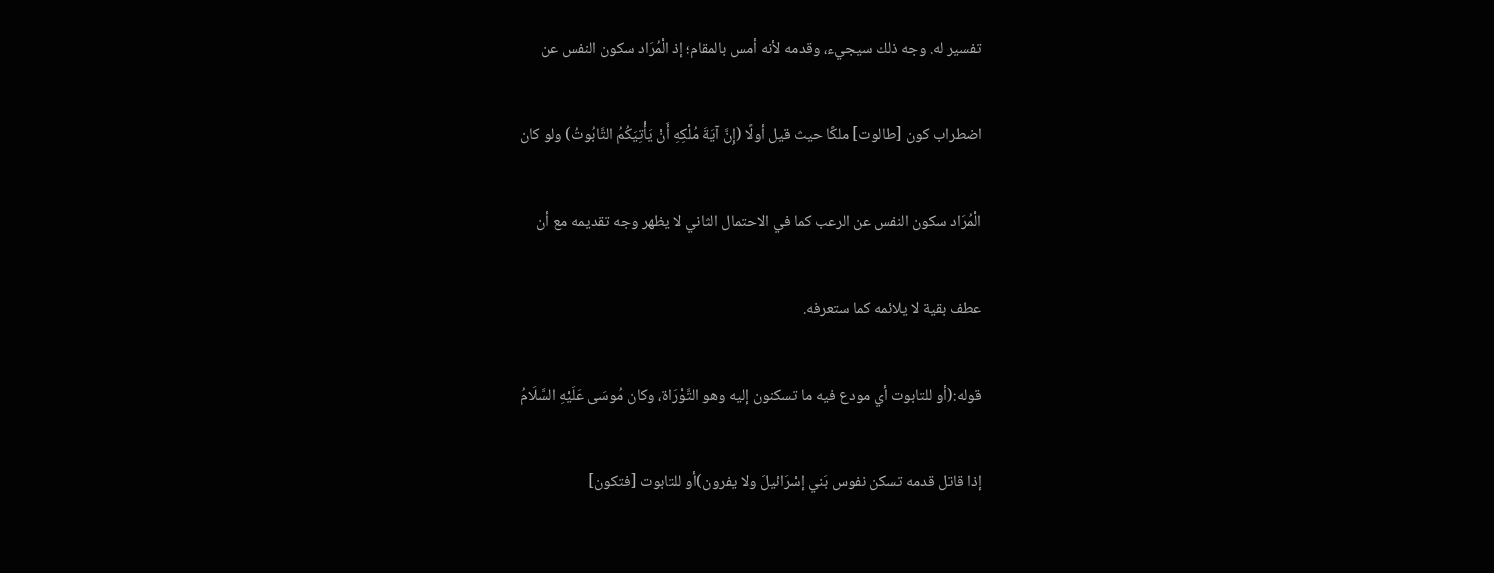تفسير له. وجه ذلك سيجيء، وقدمه لأنه أمس بالمقام؛ إذ الْمُرَاد سكون النفس عن

اضطراب كون [طالوت] ملكًا حيث قيل أولًا (إِنَّ آيَةَ مُلْكِهِ أَنْ يَأْتِيَكُمُ التَّابُوتُ) ولو كان

الْمُرَاد سكون النفس عن الرعب كما في الاحتمال الثاني لا يظهر وجه تقديمه مع أن

عطف بقية لا يلائمه كما ستعرفه.

قوله:(أو للتابوت أي مودع فيه ما تسكنون إليه وهو التَّوْرَاة، وكان مُوسَى عَلَيْهِ السَّلَامُ

إذا قاتل قدمه تسكن نفوس بَني إسْرَائيلَ ولا يفرون)أو للتابوت [فتكون]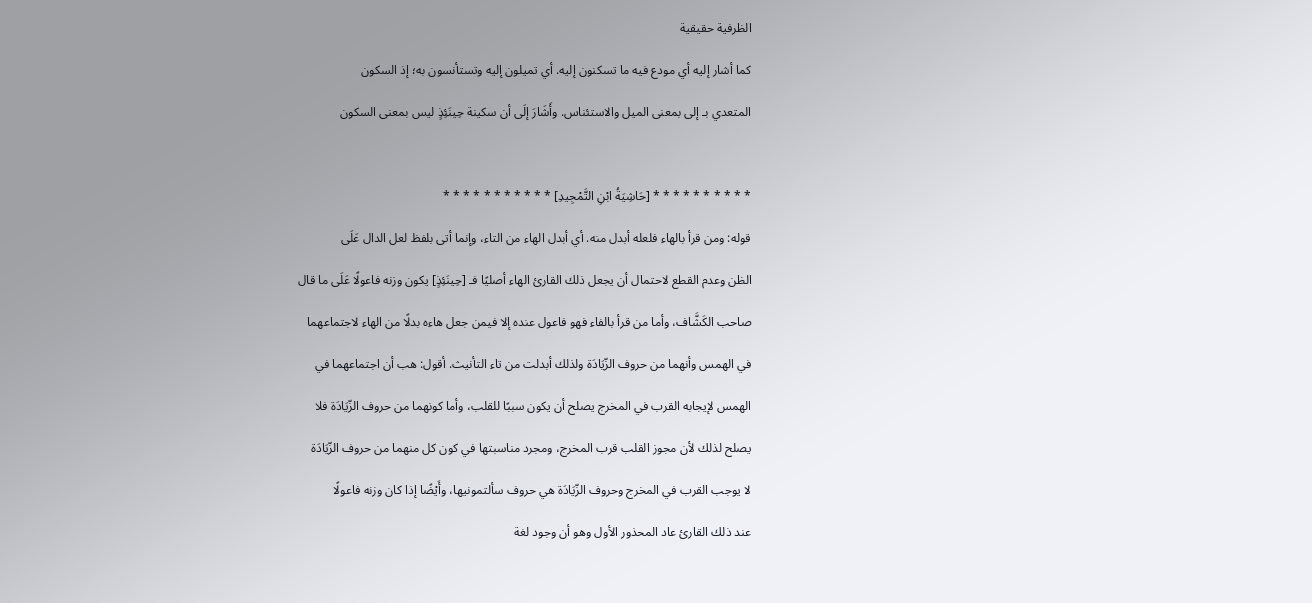الظرفية حقيقية

كما أشار إليه أي مودع فيه ما تسكنون إليه. أي تميلون إليه وتستأنسون به؛ إذ السكون

المتعدي بـ إلى بمعنى الميل والاستئناس. وأَشَارَ إلَى أن سكينة حِينَئِذٍ ليس بمعنى السكون



* * * * * * * * * * [حَاشِيَةُ ابْنِ التَّمْجِيدِ] * * * * * * * * * * *

قوله: ومن قرأ بالهاء فلعله أبدل منه. أي أبدل الهاء من التاء، وإنما أتى بلفظ لعل الدال عَلَى

الظن وعدم القطع لاحتمال أن يجعل ذلك القارئ الهاء أصليًا فـ [حِينَئِذٍ] يكون وزنه فاعولًا عَلَى ما قال

صاحب الكَشَّاف، وأما من قرأ بالفاء فهو فاعول عنده إلا فيمن جعل هاءه بدلًا من الهاء لاجتماعهما

في الهمس وأنهما من حروف الزّيَادَة ولذلك أبدلت من تاء التأنيث. أقول: هب أن اجتماعهما في

الهمس لإيجابه القرب في المخرج يصلح أن يكون سببًا للقلب، وأما كونهما من حروف الزّيَادَة فلا

يصلح لذلك لأن مجوز القلب قرب المخرج، ومجرد مناسبتها في كون كل منهما من حروف الزّيَادَة

لا يوجب القرب في المخرج وحروف الزّيَادَة هي حروف سألتمونيها، وأَيْضًا إذا كان وزنه فاعولًا

عند ذلك القارئ عاد المحذور الأول وهو أن وجود لغة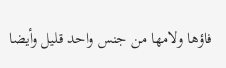فاؤها ولامها من جنس واحد قليل وأيضا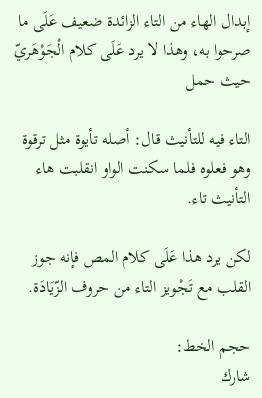إبدال الهاء من التاء الزائدة ضعيف عَلَى ما صرحوا به، وهذا لا يرد عَلَى كلام الْجَوْهَريّ حيث حمل

التاء فيه للتأنيث قال: أصله تأيوة مثل ترقوة وهو فعلوه فلما سكنت الواو انقلبت هاء التأنيث تاء.

لكن يرد هذا عَلَى كلام المص فإنه جوز القلب مع تَجْويز التاء من حروف الزّيَادَة.

حجم الخط:
شارك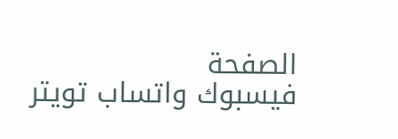الصفحة
فيسبوك واتساب تويتر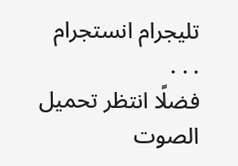تليجرام انستجرام
. . .
فضلًا انتظر تحميل الصوت